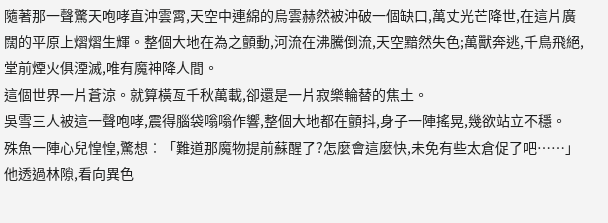隨著那一聲驚天咆哮直沖雲霄,天空中連綿的烏雲赫然被沖破一個缺口,萬丈光芒降世,在這片廣闊的平原上熠熠生輝。整個大地在為之顫動,河流在沸騰倒流,天空黯然失色;萬獸奔逃,千鳥飛絕,堂前煙火俱湮滅,唯有魔神降人間。
這個世界一片蒼涼。就算橫亙千秋萬載,卻還是一片寂樂輪替的焦土。
吳雪三人被這一聲咆哮,震得腦袋嗡嗡作響,整個大地都在顫抖,身子一陣搖晃,幾欲站立不穩。
殊魚一陣心兒惶惶,驚想︰「難道那魔物提前蘇醒了?怎麼會這麼快,未免有些太倉促了吧……」
他透過林隙,看向異色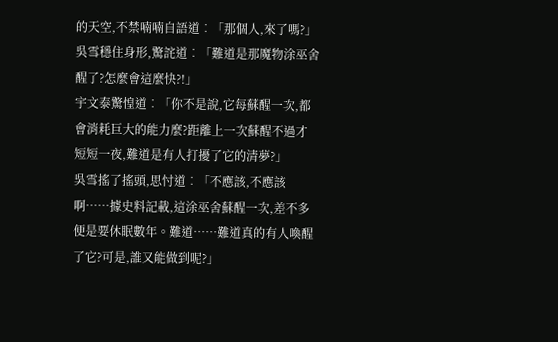的天空,不禁喃喃自語道︰「那個人,來了嗎?」
吳雪穩住身形,驚詫道︰「難道是那魔物涂巫舍醒了?怎麼會這麼快?!」
宇文泰驚惶道︰「你不是說,它每蘇醒一次,都會消耗巨大的能力麼?距離上一次蘇醒不過才短短一夜,難道是有人打擾了它的清夢?」
吳雪搖了搖頭,思忖道︰「不應該,不應該啊……據史料記載,這涂巫舍蘇醒一次,差不多便是要休眠數年。難道……難道真的有人喚醒了它?可是,誰又能做到呢?」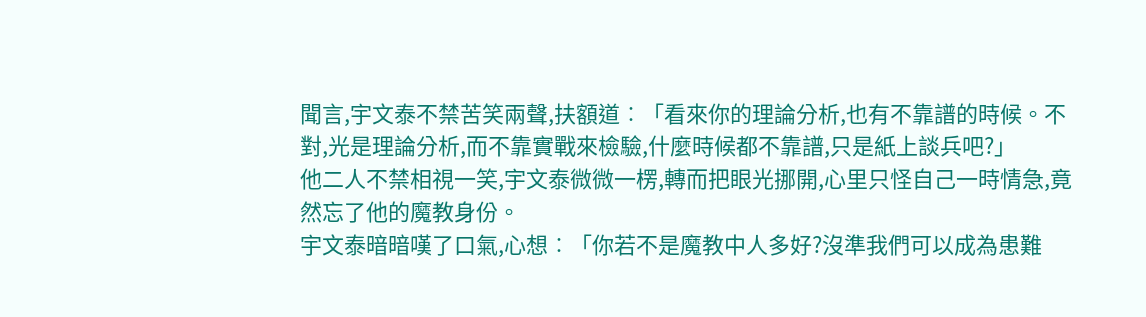聞言,宇文泰不禁苦笑兩聲,扶額道︰「看來你的理論分析,也有不靠譜的時候。不對,光是理論分析,而不靠實戰來檢驗,什麼時候都不靠譜,只是紙上談兵吧?」
他二人不禁相視一笑,宇文泰微微一楞,轉而把眼光挪開,心里只怪自己一時情急,竟然忘了他的魔教身份。
宇文泰暗暗嘆了口氣,心想︰「你若不是魔教中人多好?沒準我們可以成為患難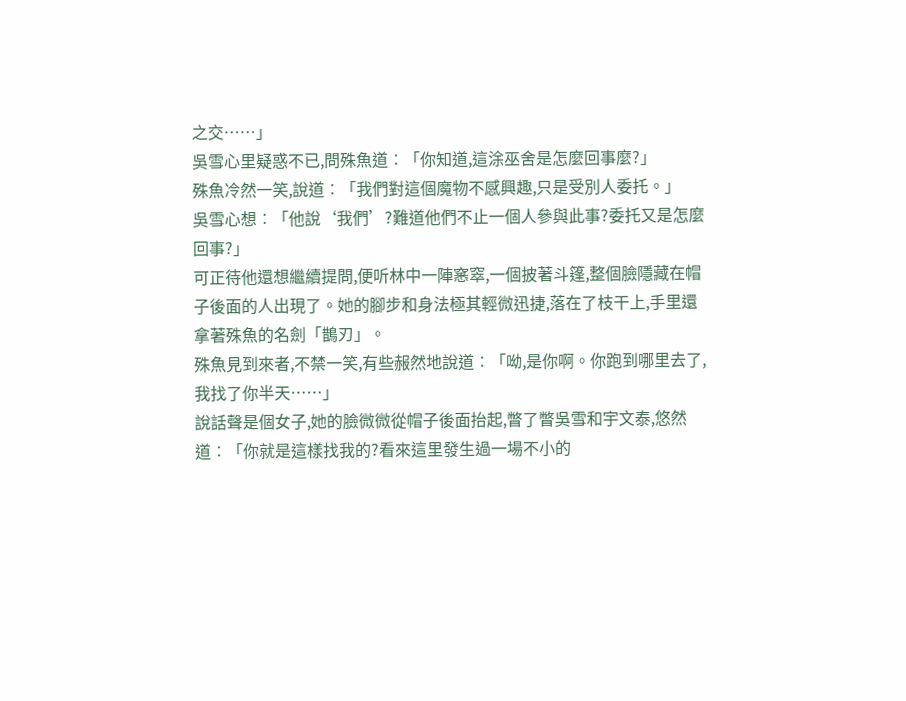之交……」
吳雪心里疑惑不已,問殊魚道︰「你知道,這涂巫舍是怎麼回事麼?」
殊魚冷然一笑,說道︰「我們對這個魔物不感興趣,只是受別人委托。」
吳雪心想︰「他說‘我們’?難道他們不止一個人參與此事?委托又是怎麼回事?」
可正待他還想繼續提問,便听林中一陣窸窣,一個披著斗篷,整個臉隱藏在帽子後面的人出現了。她的腳步和身法極其輕微迅捷,落在了枝干上,手里還拿著殊魚的名劍「鵲刃」。
殊魚見到來者,不禁一笑,有些赧然地說道︰「呦,是你啊。你跑到哪里去了,我找了你半天……」
說話聲是個女子,她的臉微微從帽子後面抬起,瞥了瞥吳雪和宇文泰,悠然道︰「你就是這樣找我的?看來這里發生過一場不小的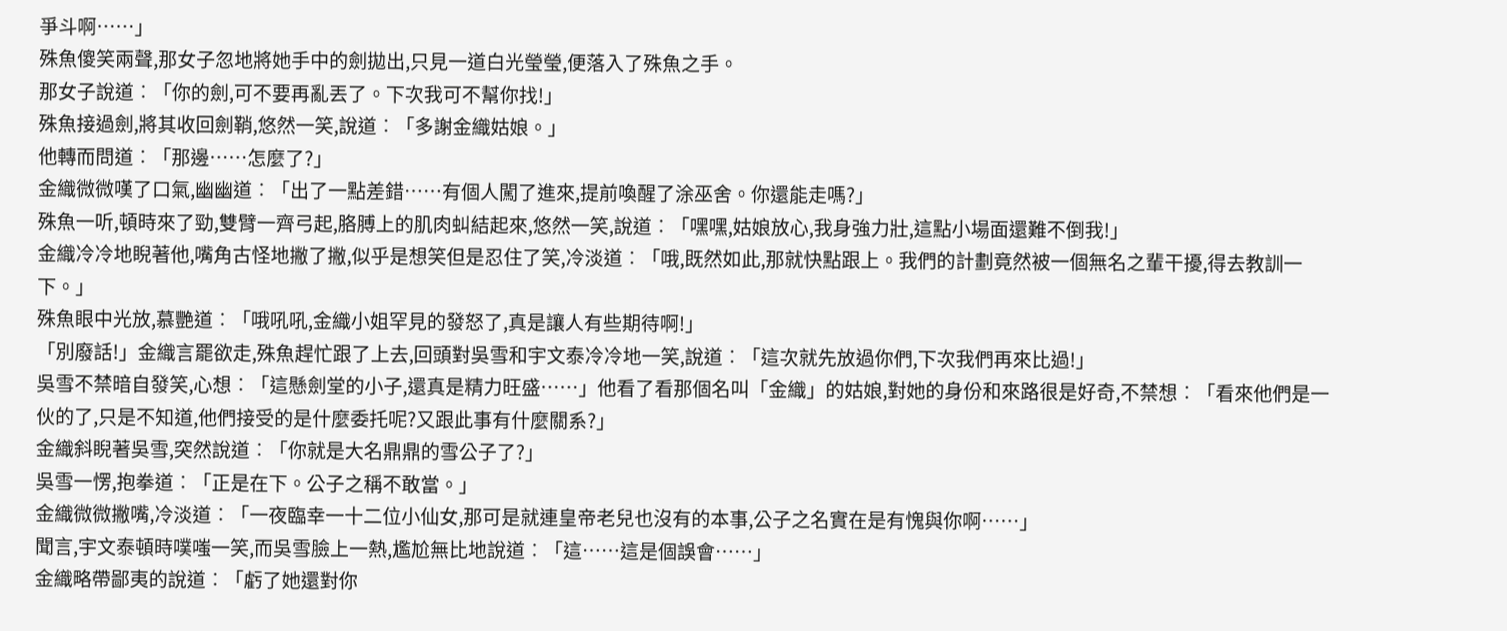爭斗啊……」
殊魚傻笑兩聲,那女子忽地將她手中的劍拋出,只見一道白光瑩瑩,便落入了殊魚之手。
那女子說道︰「你的劍,可不要再亂丟了。下次我可不幫你找!」
殊魚接過劍,將其收回劍鞘,悠然一笑,說道︰「多謝金織姑娘。」
他轉而問道︰「那邊……怎麼了?」
金織微微嘆了口氣,幽幽道︰「出了一點差錯……有個人闖了進來,提前喚醒了涂巫舍。你還能走嗎?」
殊魚一听,頓時來了勁,雙臂一齊弓起,胳膊上的肌肉虯結起來,悠然一笑,說道︰「嘿嘿,姑娘放心,我身強力壯,這點小場面還難不倒我!」
金織冷冷地睨著他,嘴角古怪地撇了撇,似乎是想笑但是忍住了笑,冷淡道︰「哦,既然如此,那就快點跟上。我們的計劃竟然被一個無名之輩干擾,得去教訓一下。」
殊魚眼中光放,慕艷道︰「哦吼吼,金織小姐罕見的發怒了,真是讓人有些期待啊!」
「別廢話!」金織言罷欲走,殊魚趕忙跟了上去,回頭對吳雪和宇文泰冷冷地一笑,說道︰「這次就先放過你們,下次我們再來比過!」
吳雪不禁暗自發笑,心想︰「這懸劍堂的小子,還真是精力旺盛……」他看了看那個名叫「金織」的姑娘,對她的身份和來路很是好奇,不禁想︰「看來他們是一伙的了,只是不知道,他們接受的是什麼委托呢?又跟此事有什麼關系?」
金織斜睨著吳雪,突然說道︰「你就是大名鼎鼎的雪公子了?」
吳雪一愣,抱拳道︰「正是在下。公子之稱不敢當。」
金織微微撇嘴,冷淡道︰「一夜臨幸一十二位小仙女,那可是就連皇帝老兒也沒有的本事,公子之名實在是有愧與你啊……」
聞言,宇文泰頓時噗嗤一笑,而吳雪臉上一熱,尷尬無比地說道︰「這……這是個誤會……」
金織略帶鄙夷的說道︰「虧了她還對你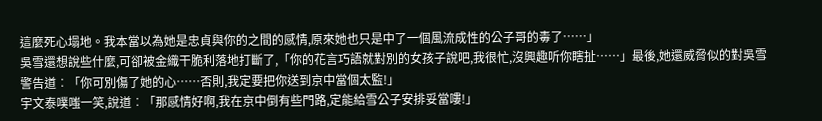這麼死心塌地。我本當以為她是忠貞與你的之間的感情,原來她也只是中了一個風流成性的公子哥的毒了……」
吳雪還想說些什麼,可卻被金織干脆利落地打斷了,「你的花言巧語就對別的女孩子說吧,我很忙,沒興趣听你瞎扯……」最後,她還威脅似的對吳雪警告道︰「你可別傷了她的心……否則,我定要把你送到京中當個太監!」
宇文泰噗嗤一笑,說道︰「那感情好啊,我在京中倒有些門路,定能給雪公子安排妥當嘍!」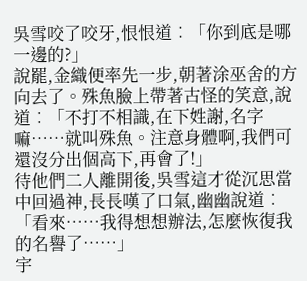吳雪咬了咬牙,恨恨道︰「你到底是哪一邊的?」
說罷,金織便率先一步,朝著涂巫舍的方向去了。殊魚臉上帶著古怪的笑意,說道︰「不打不相識,在下姓謝,名字嘛……就叫殊魚。注意身體啊,我們可還沒分出個高下,再會了!」
待他們二人離開後,吳雪這才從沉思當中回過神,長長嘆了口氣,幽幽說道︰「看來……我得想想辦法,怎麼恢復我的名譽了……」
宇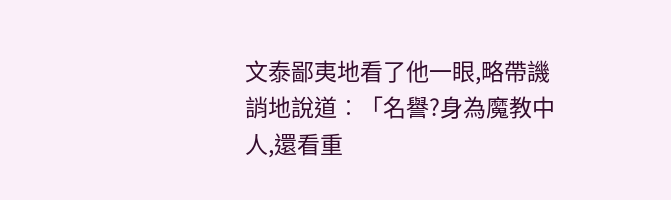文泰鄙夷地看了他一眼,略帶譏誚地說道︰「名譽?身為魔教中人,還看重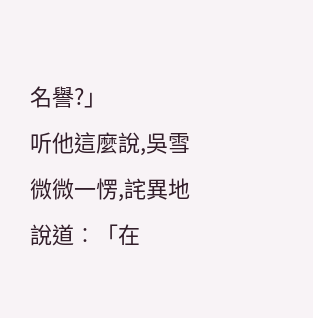名譽?」
听他這麼說,吳雪微微一愣,詫異地說道︰「在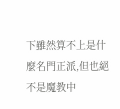下雖然算不上是什麼名門正派,但也絕不是魔教中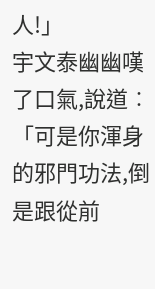人!」
宇文泰幽幽嘆了口氣,說道︰「可是你渾身的邪門功法,倒是跟從前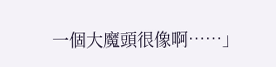一個大魔頭很像啊……」